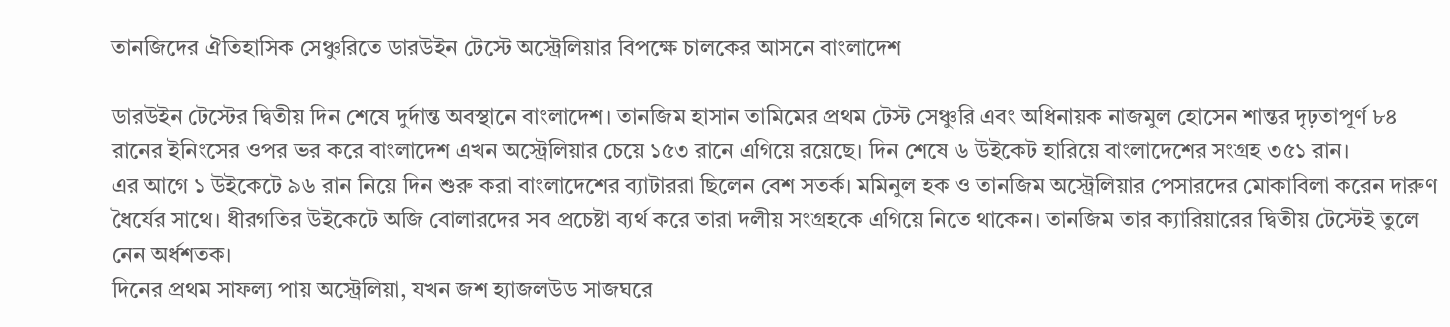তানজিদের ঐতিহাসিক সেঞ্চুরিতে ডারউইন টেস্টে অস্ট্রেলিয়ার বিপক্ষে চালকের আসনে বাংলাদেশ

ডারউইন টেস্টের দ্বিতীয় দিন শেষে দুর্দান্ত অবস্থানে বাংলাদেশ। তানজিম হাসান তামিমের প্রথম টেস্ট সেঞ্চুরি এবং অধিনায়ক নাজমুল হোসেন শান্তর দৃঢ়তাপূর্ণ ৮৪ রানের ইনিংসের ওপর ভর করে বাংলাদেশ এখন অস্ট্রেলিয়ার চেয়ে ১৫৩ রানে এগিয়ে রয়েছে। দিন শেষে ৬ উইকেট হারিয়ে বাংলাদেশের সংগ্রহ ৩৫১ রান।
এর আগে ১ উইকেটে ৯৬ রান নিয়ে দিন শুরু করা বাংলাদেশের ব্যাটাররা ছিলেন বেশ সতর্ক। মমিনুল হক ও তানজিম অস্ট্রেলিয়ার পেসারদের মোকাবিলা করেন দারুণ ধৈর্যের সাথে। ধীরগতির উইকেটে অজি বোলারদের সব প্রচেষ্টা ব্যর্থ করে তারা দলীয় সংগ্রহকে এগিয়ে নিতে থাকেন। তানজিম তার ক্যারিয়ারের দ্বিতীয় টেস্টেই তুলে নেন অর্ধশতক।
দিনের প্রথম সাফল্য পায় অস্ট্রেলিয়া, যখন জশ হ্যাজলউড সাজঘরে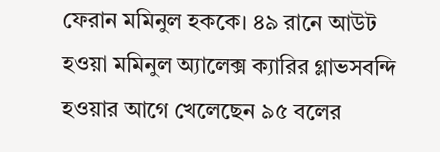ফেরান মমিনুল হককে। ৪৯ রানে আউট হওয়া মমিনুল অ্যালেক্স ক্যারির গ্লাভসবন্দি হওয়ার আগে খেলেছেন ৯৫ বলের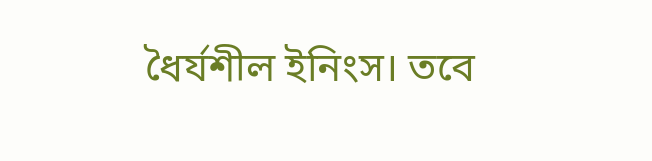ধৈর্যশীল ইনিংস। তবে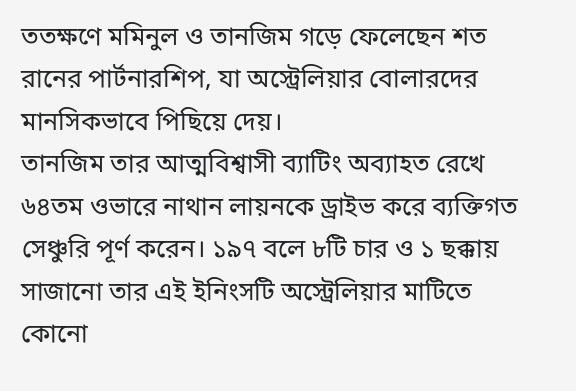ততক্ষণে মমিনুল ও তানজিম গড়ে ফেলেছেন শত রানের পার্টনারশিপ, যা অস্ট্রেলিয়ার বোলারদের মানসিকভাবে পিছিয়ে দেয়।
তানজিম তার আত্মবিশ্বাসী ব্যাটিং অব্যাহত রেখে ৬৪তম ওভারে নাথান লায়নকে ড্রাইভ করে ব্যক্তিগত সেঞ্চুরি পূর্ণ করেন। ১৯৭ বলে ৮টি চার ও ১ ছক্কায় সাজানো তার এই ইনিংসটি অস্ট্রেলিয়ার মাটিতে কোনো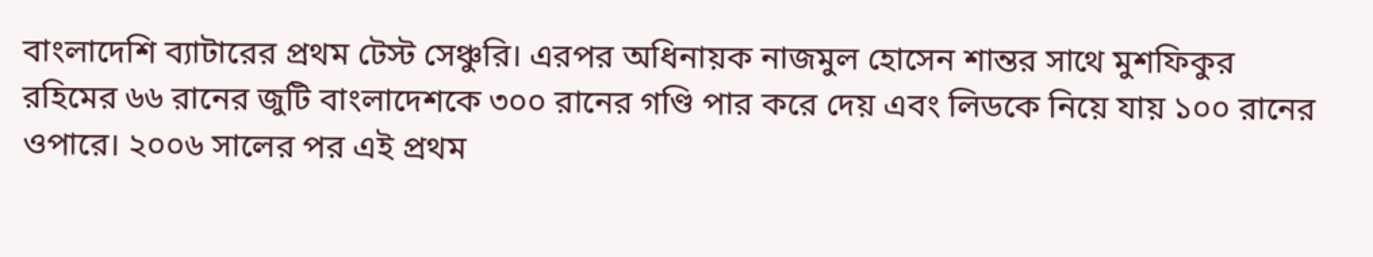বাংলাদেশি ব্যাটারের প্রথম টেস্ট সেঞ্চুরি। এরপর অধিনায়ক নাজমুল হোসেন শান্তর সাথে মুশফিকুর রহিমের ৬৬ রানের জুটি বাংলাদেশকে ৩০০ রানের গণ্ডি পার করে দেয় এবং লিডকে নিয়ে যায় ১০০ রানের ওপারে। ২০০৬ সালের পর এই প্রথম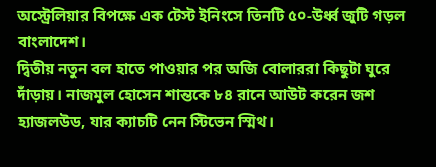অস্ট্রেলিয়ার বিপক্ষে এক টেস্ট ইনিংসে তিনটি ৫০-উর্ধ্ব জুটি গড়ল বাংলাদেশ।
দ্বিতীয় নতুন বল হাতে পাওয়ার পর অজি বোলাররা কিছুটা ঘুরে দাঁড়ায়। নাজমুল হোসেন শান্তকে ৮৪ রানে আউট করেন জশ হ্যাজলউড, যার ক্যাচটি নেন স্টিভেন স্মিথ।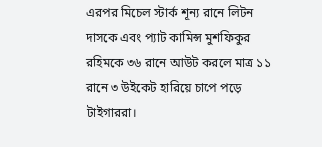এরপর মিচেল স্টার্ক শূন্য রানে লিটন দাসকে এবং প্যাট কামিন্স মুশফিকুর রহিমকে ৩৬ রানে আউট করলে মাত্র ১১ রানে ৩ উইকেট হারিয়ে চাপে পড়ে টাইগাররা।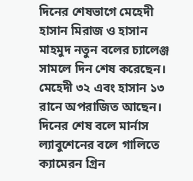দিনের শেষভাগে মেহেদী হাসান মিরাজ ও হাসান মাহমুদ নতুন বলের চ্যালেঞ্জ সামলে দিন শেষ করেছেন। মেহেদী ৩২ এবং হাসান ১৩ রানে অপরাজিত আছেন। দিনের শেষ বলে মার্নাস ল্যাবুশেনের বলে গালিতে ক্যামেরন গ্রিন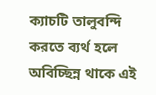ক্যাচটি তালুবন্দি করতে ব্যর্থ হলে অবিচ্ছিন্ন থাকে এই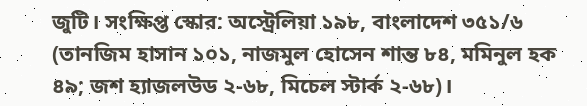জুটি। সংক্ষিপ্ত স্কোর: অস্ট্রেলিয়া ১৯৮, বাংলাদেশ ৩৫১/৬ (তানজিম হাসান ১০১, নাজমুল হোসেন শান্ত ৮৪, মমিনুল হক ৪৯; জশ হ্যাজলউড ২-৬৮, মিচেল স্টার্ক ২-৬৮)।